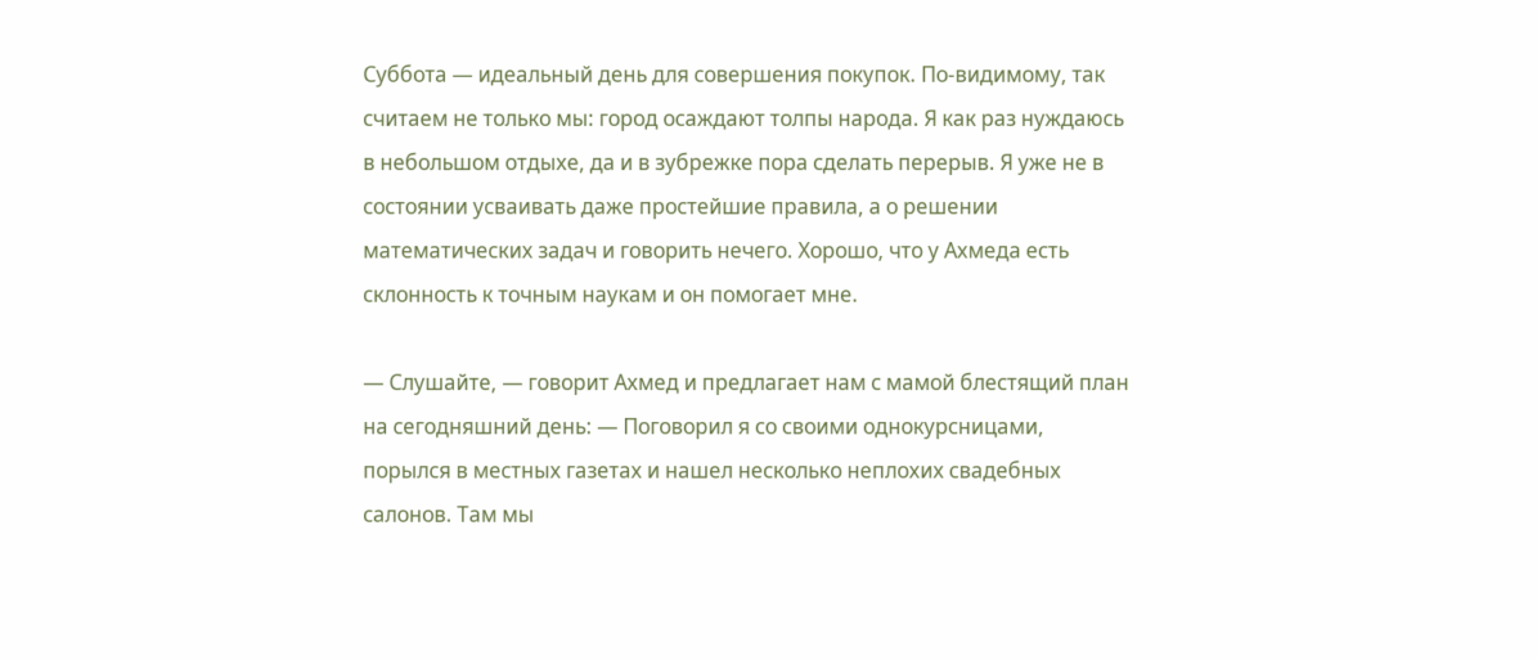Суббота — идеальный день для совершения покупок. По-видимому, так считаем не только мы: город осаждают толпы народа. Я как раз нуждаюсь в небольшом отдыхе, да и в зубрежке пора сделать перерыв. Я уже не в состоянии усваивать даже простейшие правила, а о решении математических задач и говорить нечего. Хорошо, что у Ахмеда есть склонность к точным наукам и он помогает мне.

— Слушайте, — говорит Ахмед и предлагает нам с мамой блестящий план на сегодняшний день: — Поговорил я со своими однокурсницами, порылся в местных газетах и нашел несколько неплохих свадебных салонов. Там мы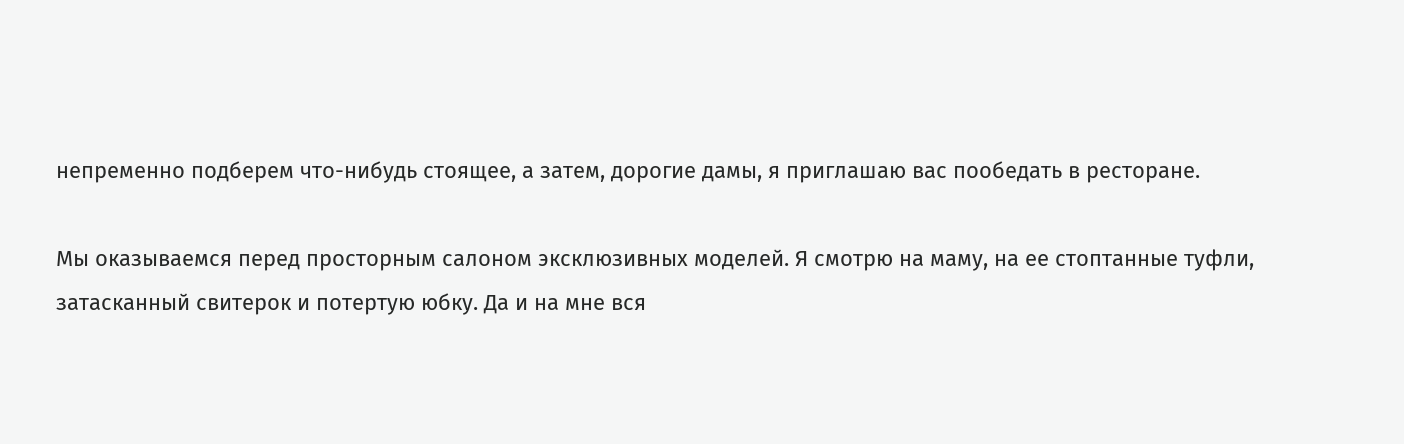непременно подберем что-нибудь стоящее, а затем, дорогие дамы, я приглашаю вас пообедать в ресторане.

Мы оказываемся перед просторным салоном эксклюзивных моделей. Я смотрю на маму, на ее стоптанные туфли, затасканный свитерок и потертую юбку. Да и на мне вся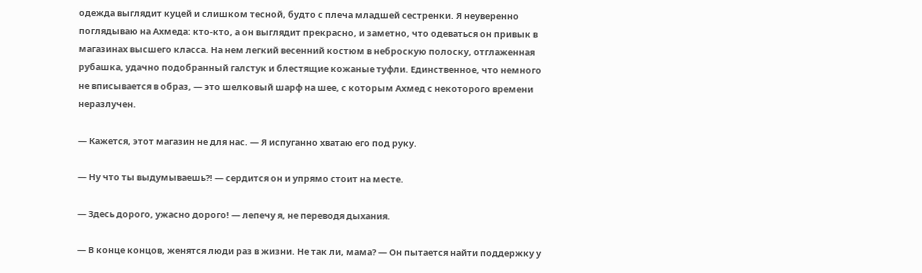одежда выглядит куцей и слишком тесной, будто с плеча младшей сестренки. Я неуверенно поглядываю на Ахмеда: кто-кто, а он выглядит прекрасно, и заметно, что одеваться он привык в магазинах высшего класса. На нем легкий весенний костюм в неброскую полоску, отглаженная рубашка, удачно подобранный галстук и блестящие кожаные туфли. Единственное, что немного не вписывается в образ, — это шелковый шарф на шее, с которым Ахмед с некоторого времени неразлучен.

— Кажется, этот магазин не для нас. — Я испуганно хватаю его под руку.

— Ну что ты выдумываешь?! — сердится он и упрямо стоит на месте.

— Здесь дорого, ужасно дорого! — лепечу я, не переводя дыхания.

— В конце концов, женятся люди раз в жизни. Не так ли, мама? — Он пытается найти поддержку у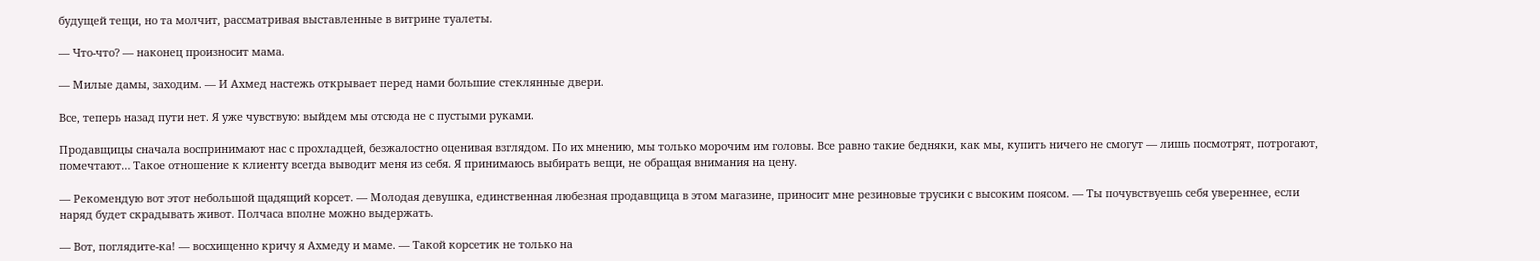будущей тещи, но та молчит, рассматривая выставленные в витрине туалеты.

— Что-что? — наконец произносит мама.

— Милые дамы, заходим. — И Ахмед настежь открывает перед нами большие стеклянные двери.

Все, теперь назад пути нет. Я уже чувствую: выйдем мы отсюда не с пустыми руками.

Продавщицы сначала воспринимают нас с прохладцей, безжалостно оценивая взглядом. По их мнению, мы только морочим им головы. Все равно такие бедняки, как мы, купить ничего не смогут — лишь посмотрят, потрогают, помечтают… Такое отношение к клиенту всегда выводит меня из себя. Я принимаюсь выбирать вещи, не обращая внимания на цену.

— Рекомендую вот этот небольшой щадящий корсет. — Молодая девушка, единственная любезная продавщица в этом магазине, приносит мне резиновые трусики с высоким поясом. — Ты почувствуешь себя увереннее, если наряд будет скрадывать живот. Полчаса вполне можно выдержать.

— Вот, поглядите-ка! — восхищенно кричу я Ахмеду и маме. — Такой корсетик не только на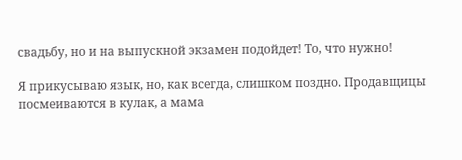свадьбу, но и на выпускной экзамен подойдет! То, что нужно!

Я прикусываю язык, но, как всегда, слишком поздно. Продавщицы посмеиваются в кулак, а мама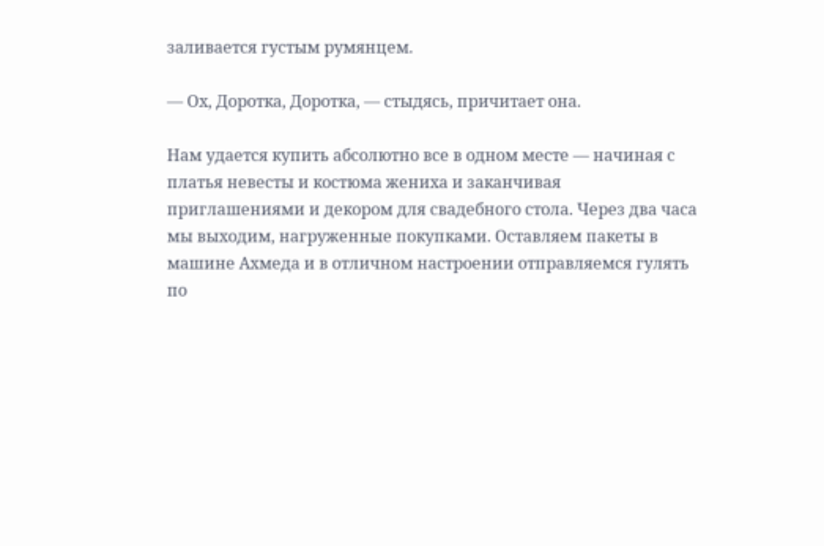заливается густым румянцем.

— Ох, Доротка, Доротка, — стыдясь, причитает она.

Нам удается купить абсолютно все в одном месте — начиная с платья невесты и костюма жениха и заканчивая приглашениями и декором для свадебного стола. Через два часа мы выходим, нагруженные покупками. Оставляем пакеты в машине Ахмеда и в отличном настроении отправляемся гулять по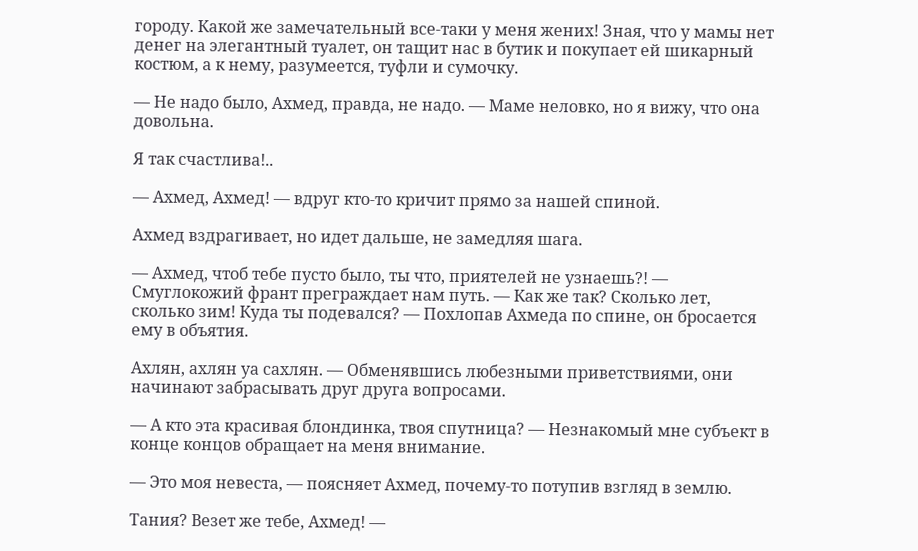городу. Какой же замечательный все-таки у меня жених! Зная, что у мамы нет денег на элегантный туалет, он тащит нас в бутик и покупает ей шикарный костюм, а к нему, разумеется, туфли и сумочку.

— Не надо было, Ахмед, правда, не надо. — Маме неловко, но я вижу, что она довольна.

Я так счастлива!..

— Ахмед, Ахмед! — вдруг кто-то кричит прямо за нашей спиной.

Ахмед вздрагивает, но идет дальше, не замедляя шага.

— Ахмед, чтоб тебе пусто было, ты что, приятелей не узнаешь?! — Смуглокожий франт преграждает нам путь. — Как же так? Сколько лет, сколько зим! Куда ты подевался? — Похлопав Ахмеда по спине, он бросается ему в объятия.

Ахлян, ахлян уа сахлян. — Обменявшись любезными приветствиями, они начинают забрасывать друг друга вопросами.

— А кто эта красивая блондинка, твоя спутница? — Незнакомый мне субъект в конце концов обращает на меня внимание.

— Это моя невеста, — поясняет Ахмед, почему-то потупив взгляд в землю.

Тания? Везет же тебе, Ахмед! —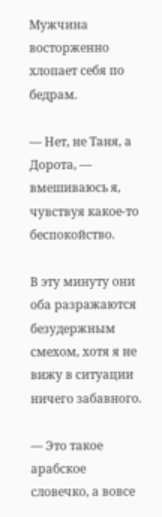Мужчина восторженно хлопает себя по бедрам.

— Нет, не Таня, а Дорота, — вмешиваюсь я, чувствуя какое-то беспокойство.

В эту минуту они оба разражаются безудержным смехом, хотя я не вижу в ситуации ничего забавного.

— Это такое арабское словечко, а вовсе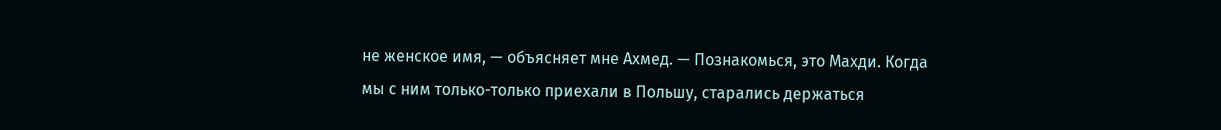не женское имя, — объясняет мне Ахмед. — Познакомься, это Махди. Когда мы с ним только-только приехали в Польшу, старались держаться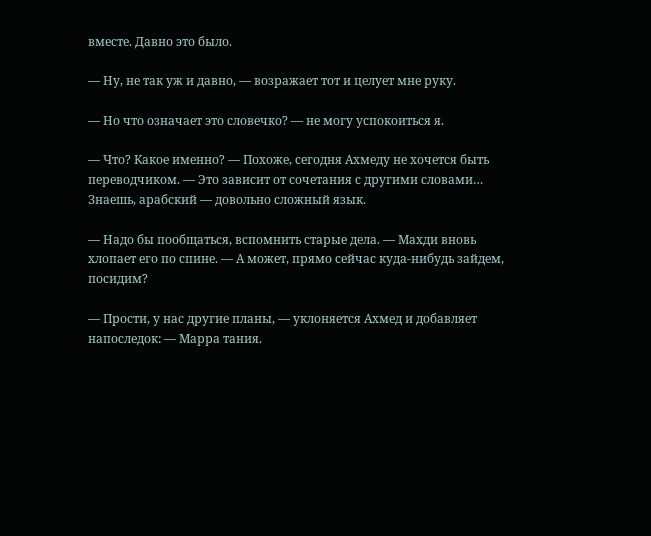вместе. Давно это было.

— Ну, не так уж и давно, — возражает тот и целует мне руку.

— Но что означает это словечко? — не могу успокоиться я.

— Что? Какое именно? — Похоже, сегодня Ахмеду не хочется быть переводчиком. — Это зависит от сочетания с другими словами… Знаешь, арабский — довольно сложный язык.

— Надо бы пообщаться, вспомнить старые дела. — Махди вновь хлопает его по спине. — А может, прямо сейчас куда-нибудь зайдем, посидим?

— Прости, у нас другие планы, — уклоняется Ахмед и добавляет напоследок: — Марра тания.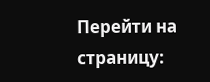Перейти на страницу: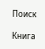Поиск

Книга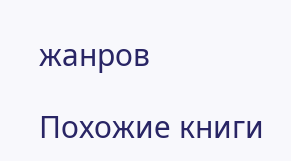жанров

Похожие книги